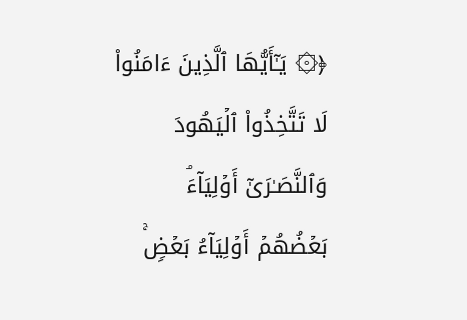﴿۞ یَـٰۤأَیُّهَا ٱلَّذِینَ ءَامَنُوا۟ لَا تَتَّخِذُوا۟ ٱلۡیَهُودَ وَٱلنَّصَـٰرَىٰۤ أَوۡلِیَاۤءَۘ بَعۡضُهُمۡ أَوۡلِیَاۤءُ بَعۡضࣲۚ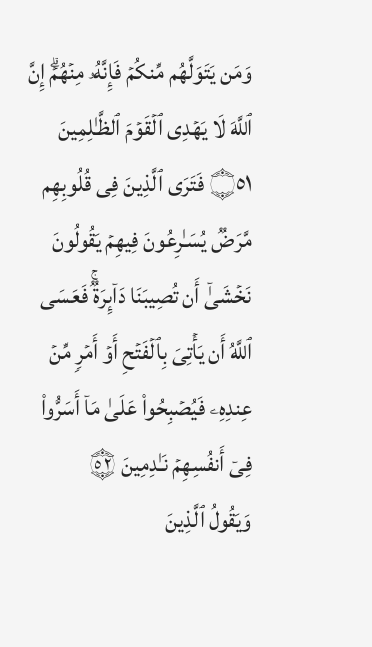وَمَن یَتَوَلَّهُم مِّنكُمۡ فَإِنَّهُۥ مِنۡهُمۡۗ إِنَّ ٱللَّهَ لَا یَهۡدِی ٱلۡقَوۡمَ ٱلظَّـٰلِمِینَ ۝٥١ فَتَرَى ٱلَّذِینَ فِی قُلُوبِهِم مَّرَضࣱ یُسَـٰرِعُونَ فِیهِمۡ یَقُولُونَ نَخۡشَىٰۤ أَن تُصِیبَنَا دَاۤىِٕرَةࣱۚ فَعَسَى ٱللَّهُ أَن یَأۡتِیَ بِٱلۡفَتۡحِ أَوۡ أَمۡرࣲ مِّنۡ عِندِهِۦ فَیُصۡبِحُوا۟ عَلَىٰ مَاۤ أَسَرُّوا۟ فِیۤ أَنفُسِهِمۡ نَـٰدِمِینَ ۝٥٢ وَیَقُولُ ٱلَّذِینَ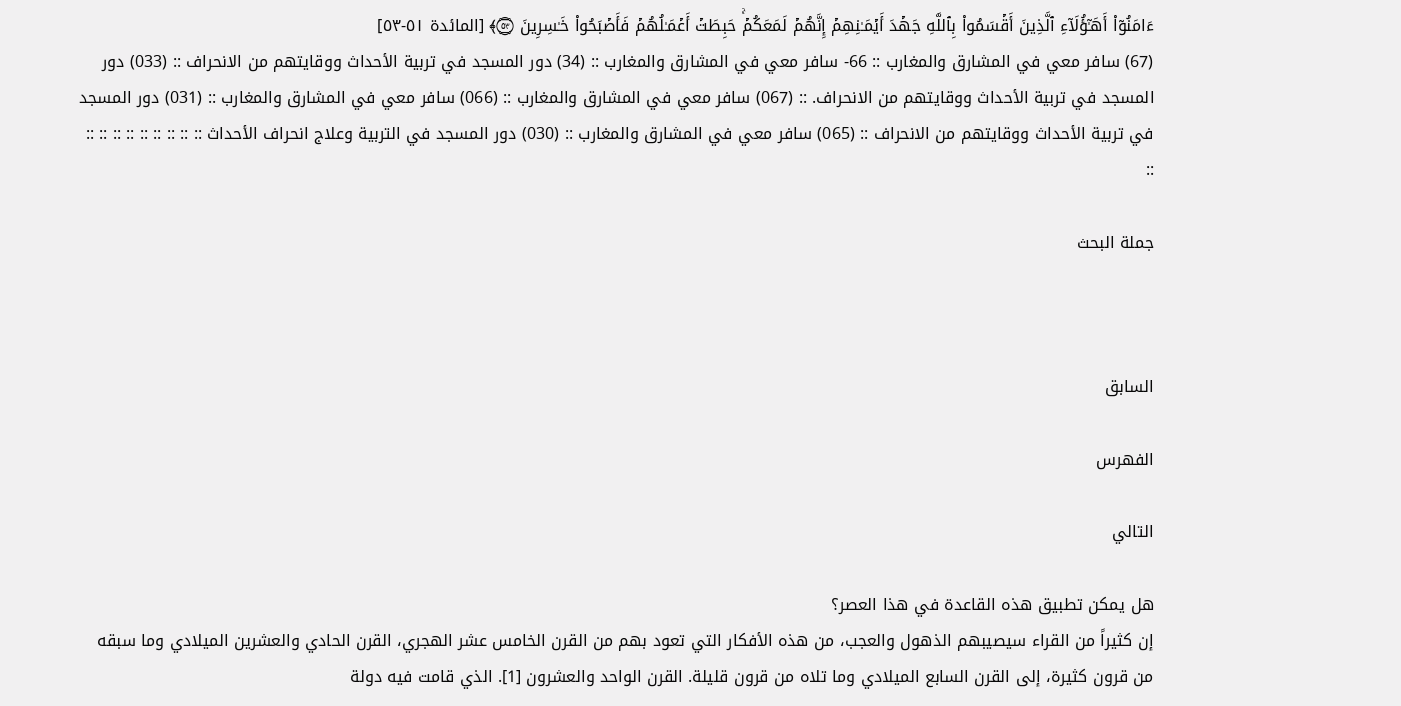ءَامَنُوۤا۟ أَهَـٰۤؤُلَاۤءِ ٱلَّذِینَ أَقۡسَمُوا۟ بِٱللَّهِ جَهۡدَ أَیۡمَـٰنِهِمۡ إِنَّهُمۡ لَمَعَكُمۡۚ حَبِطَتۡ أَعۡمَـٰلُهُمۡ فَأَصۡبَحُوا۟ خَـٰسِرِینَ ۝٥٣﴾ [المائدة ٥١-٥٣]
(67) سافر معي في المشارق والمغارب :: 66- سافر معي في المشارق والمغارب :: (34) دور المسجد في تربية الأحداث ووقايتهم من الانحراف :: (033) دور المسجد في تربية الأحداث ووقايتهم من الانحراف. :: (067) سافر معي في المشارق والمغارب :: (066) سافر معي في المشارق والمغارب :: (031) دور المسجد في تربية الأحداث ووقايتهم من الانحراف :: (065) سافر معي في المشارق والمغارب :: (030) دور المسجد في التربية وعلاج انحراف الأحداث :: :: :: :: :: :: :: :: :: ::

جملة البحث



السابق

الفهرس

التالي

هل يمكن تطبيق هذه القاعدة في هذا العصر؟
إن كثيراً من القراء سيصيبهم الذهول والعجب، من هذه الأفكار التي تعود بهم من القرن الخامس عشر الهجري، القرن الحادي والعشرين الميلادي وما سبقه من قرون كثيرة، إلى القرن السابع الميلادي وما تلاه من قرون قليلة. القرن الواحد والعشرون [1]. الذي قامت فيه دولة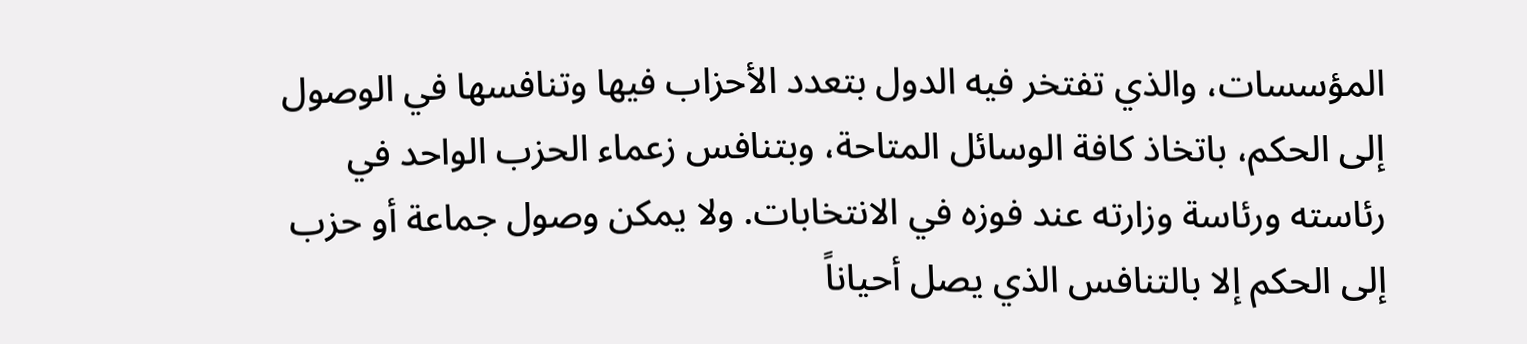المؤسسات، والذي تفتخر فيه الدول بتعدد الأحزاب فيها وتنافسها في الوصول إلى الحكم، باتخاذ كافة الوسائل المتاحة، وبتنافس زعماء الحزب الواحد في رئاسته ورئاسة وزارته عند فوزه في الانتخابات. ولا يمكن وصول جماعة أو حزب إلى الحكم إلا بالتنافس الذي يصل أحياناً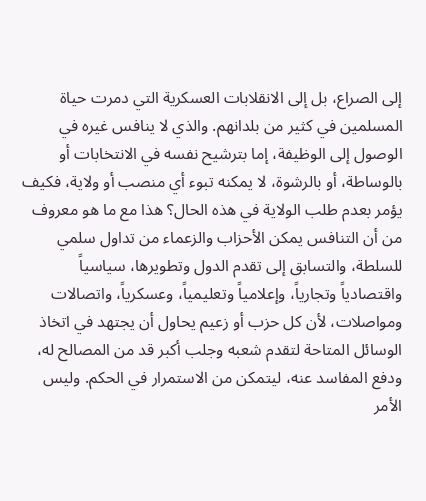إلى الصراع، بل إلى الانقلابات العسكرية التي دمرت حياة المسلمين في كثير من بلدانهم. والذي لا ينافس غيره في الوصول إلى الوظيفة، إما بترشيح نفسه في الانتخابات أو بالوساطة، أو بالرشوة، لا يمكنه تبوء أي منصب أو ولاية، فكيف يؤمر بعدم طلب الولاية في هذه الحال؟ هذا مع ما هو معروف من أن التنافس يمكن الأحزاب والزعماء من تداول سلمي للسلطة، والتسابق إلى تقدم الدول وتطويرها، سياسياً واقتصادياً وتجارياً، وإعلامياً وتعليمياً، وعسكرياً، واتصالات ومواصلات، لأن كل حزب أو زعيم يحاول أن يجتهد في اتخاذ الوسائل المتاحة لتقدم شعبه وجلب أكبر قد من المصالح له، ودفع المفاسد عنه، ليتمكن من الاستمرار في الحكم. وليس الأمر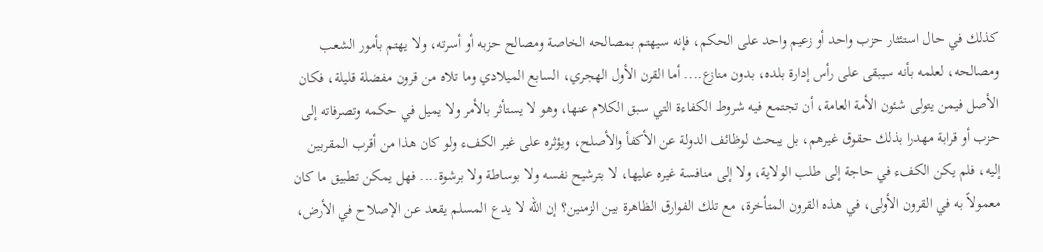كذلك في حال استئثار حزب واحد أو زعيم واحد على الحكم، فإنه سيهتم بمصالحه الخاصة ومصالح حزبه أو أسرته، ولا يهتم بأمور الشعب ومصالحه، لعلمه بأنه سيبقى على رأس إدارة بلده، بدون منازع.... أما القرن الأول الهجري، السابع الميلادي وما تلاه من قرون مفضلة قليلة، فكان الأصل فيمن يتولى شئون الأمة العامة، أن تجتمع فيه شروط الكفاءة التي سبق الكلام عنها، وهو لا يستأثر بالأمر ولا يميل في حكمه وتصرفاته إلى حزب أو قرابة مهدرا بذلك حقوق غيرهم، بل يبحث لوظائف الدولة عن الأكفأ والأصلح، ويؤثره على غير الكفء ولو كان هذا من أقرب المقربين إليه، فلم يكن الكفء في حاجة إلى طلب الولاية، ولا إلى منافسة غيره عليها، لا بترشيح نفسه ولا بوساطة ولا برشوة.... فهل يمكن تطبيق ما كان معمولاً به في القرون الأولى، في هذه القرون المتأخرة، مع تلك الفوارق الظاهرة بين الزمنين؟ إن الله لا يدع المسلم يقعد عن الإصلاح في الأرض،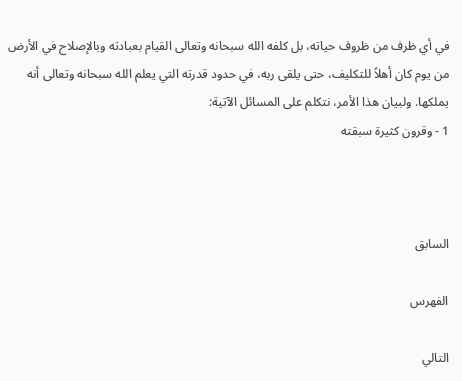في أي ظرف من ظروف حياته، بل كلفه الله سبحانه وتعالى القيام بعبادته وبالإصلاح في الأرض من يوم كان أهلاً للتكليف، حتى يلقى ربه، في حدود قدرته التي يعلم الله سبحانه وتعالى أنه يملكها. ولبيان هذا الأمر، نتكلم على المسائل الآتية:
1 - وقرون كثيرة سبقته



السابق

الفهرس

التالي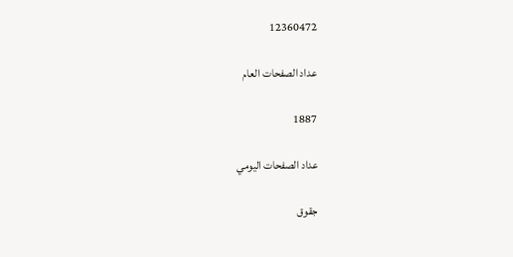12360472

عداد الصفحات العام

1887

عداد الصفحات اليومي

جقوق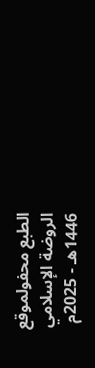الطبع محفولموقع الروضة الإسلامي 1446هـ - 2025م